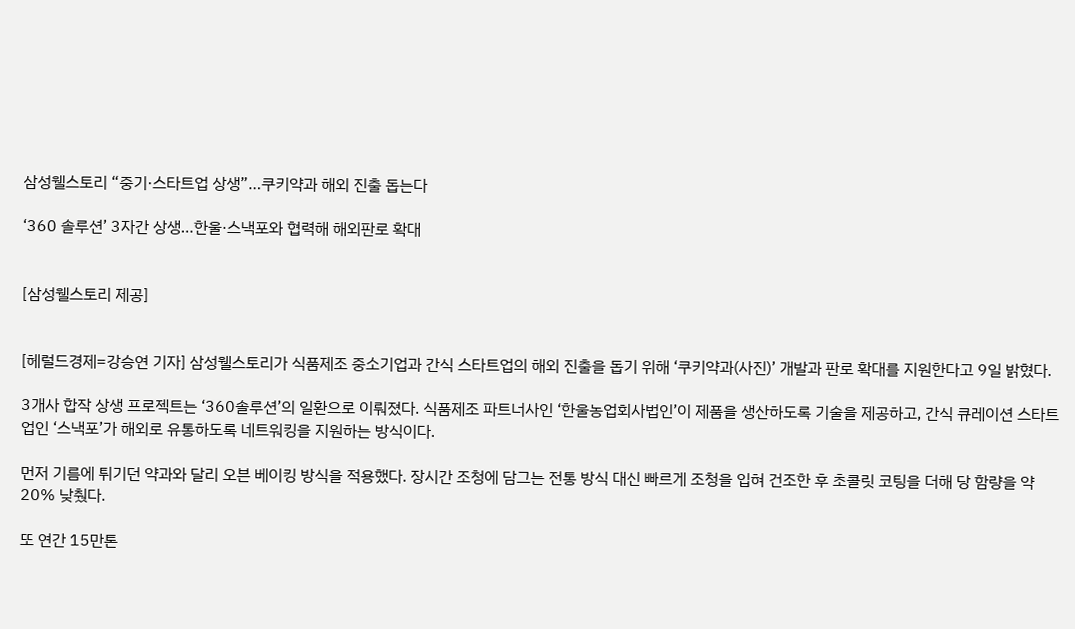삼성웰스토리 “중기·스타트업 상생”…쿠키약과 해외 진출 돕는다

‘360 솔루션’ 3자간 상생…한울·스낵포와 협력해 해외판로 확대


[삼성웰스토리 제공]


[헤럴드경제=강승연 기자] 삼성웰스토리가 식품제조 중소기업과 간식 스타트업의 해외 진출을 돕기 위해 ‘쿠키약과(사진)’ 개발과 판로 확대를 지원한다고 9일 밝혔다.

3개사 합작 상생 프로젝트는 ‘360솔루션’의 일환으로 이뤄졌다. 식품제조 파트너사인 ‘한울농업회사법인’이 제품을 생산하도록 기술을 제공하고, 간식 큐레이션 스타트업인 ‘스낵포’가 해외로 유통하도록 네트워킹을 지원하는 방식이다.

먼저 기름에 튀기던 약과와 달리 오븐 베이킹 방식을 적용했다. 장시간 조청에 담그는 전통 방식 대신 빠르게 조청을 입혀 건조한 후 초콜릿 코팅을 더해 당 함량을 약 20% 낮췄다.

또 연간 15만톤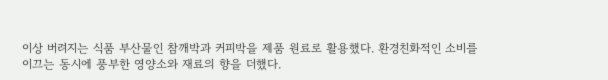이상 버려지는 식품 부산물인 참깨박과 커피박을 제품 원료로 활용했다. 환경친화적인 소비를 이끄는 동시에 풍부한 영양소와 재료의 향을 더했다.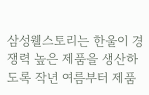삼성웰스토리는 한울이 경쟁력 높은 제품을 생산하도록 작년 여름부터 제품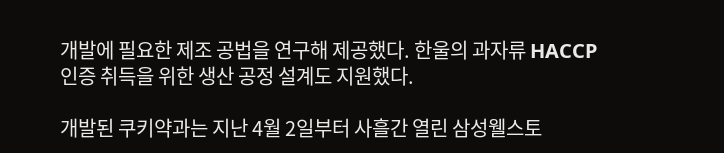개발에 필요한 제조 공법을 연구해 제공했다. 한울의 과자류 HACCP 인증 취득을 위한 생산 공정 설계도 지원했다.

개발된 쿠키약과는 지난 4월 2일부터 사흘간 열린 삼성웰스토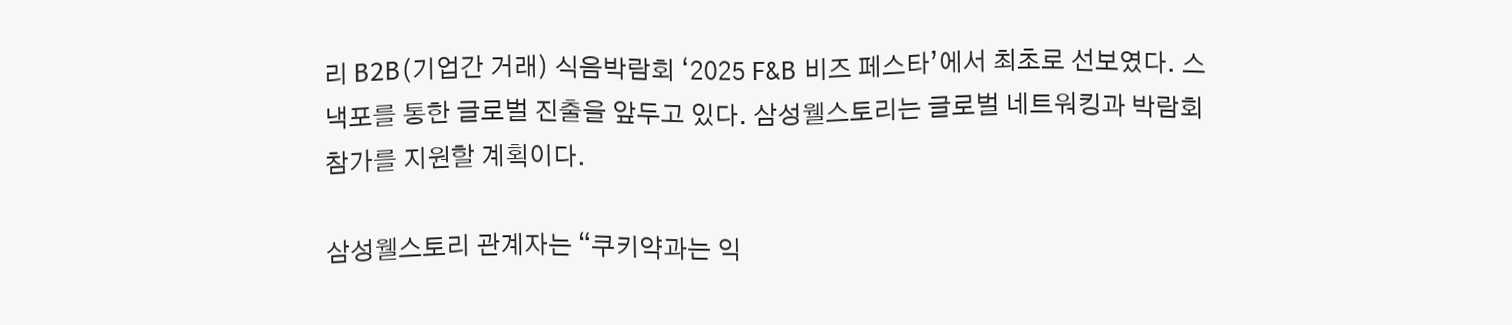리 B2B(기업간 거래) 식음박람회 ‘2025 F&B 비즈 페스타’에서 최초로 선보였다. 스낵포를 통한 글로벌 진출을 앞두고 있다. 삼성웰스토리는 글로벌 네트워킹과 박람회 참가를 지원할 계획이다.

삼성웰스토리 관계자는 “쿠키약과는 익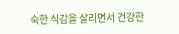숙한 식감을 살리면서 건강한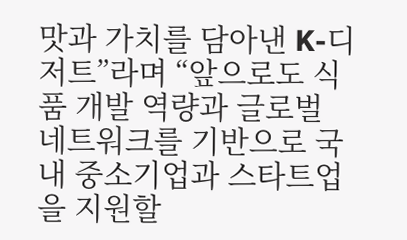맛과 가치를 담아낸 K-디저트”라며 “앞으로도 식품 개발 역량과 글로벌 네트워크를 기반으로 국내 중소기업과 스타트업을 지원할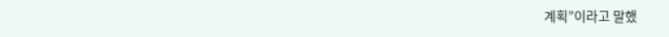계획”이라고 말했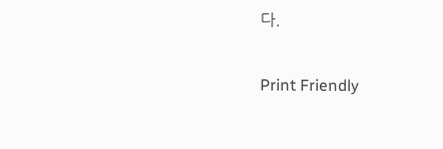다.

Print Friendly